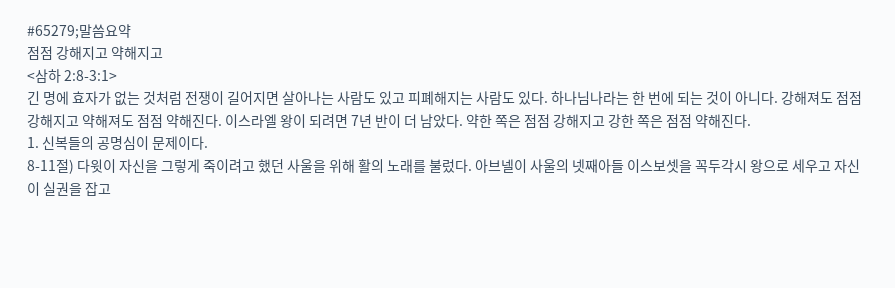#65279;말씀요약
점점 강해지고 약해지고
<삼하 2:8-3:1>
긴 명에 효자가 없는 것처럼 전쟁이 길어지면 살아나는 사람도 있고 피폐해지는 사람도 있다. 하나님나라는 한 번에 되는 것이 아니다. 강해져도 점점 강해지고 약해져도 점점 약해진다. 이스라엘 왕이 되려면 7년 반이 더 남았다. 약한 쪽은 점점 강해지고 강한 쪽은 점점 약해진다.
1. 신복들의 공명심이 문제이다.
8-11절) 다윗이 자신을 그렇게 죽이려고 했던 사울을 위해 활의 노래를 불렀다. 아브넬이 사울의 넷째아들 이스보셋을 꼭두각시 왕으로 세우고 자신이 실권을 잡고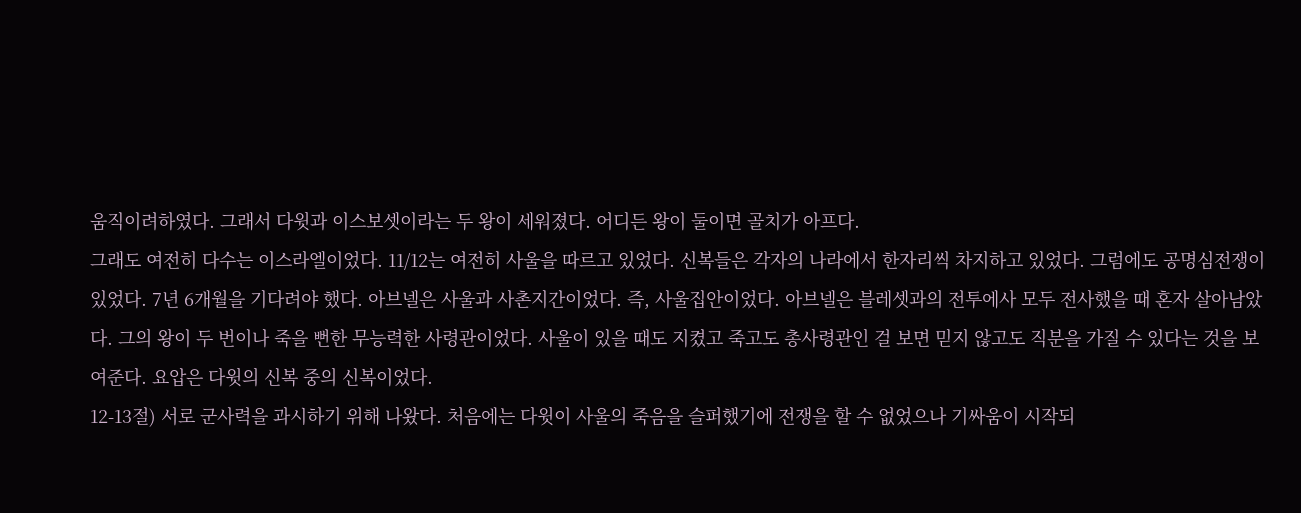움직이려하였다. 그래서 다윗과 이스보셋이라는 두 왕이 세워졌다. 어디든 왕이 둘이면 골치가 아프다.
그래도 여전히 다수는 이스라엘이었다. 11/12는 여전히 사울을 따르고 있었다. 신복들은 각자의 나라에서 한자리씩 차지하고 있었다. 그럼에도 공명심전쟁이 있었다. 7년 6개월을 기다려야 했다. 아브넬은 사울과 사촌지간이었다. 즉, 사울집안이었다. 아브넬은 블레셋과의 전투에사 모두 전사했을 때 혼자 살아남았다. 그의 왕이 두 번이나 죽을 뻔한 무능력한 사령관이었다. 사울이 있을 때도 지켰고 죽고도 총사령관인 걸 보면 믿지 않고도 직분을 가질 수 있다는 것을 보여준다. 요압은 다윗의 신복 중의 신복이었다.
12-13절) 서로 군사력을 과시하기 위해 나왔다. 처음에는 다윗이 사울의 죽음을 슬퍼했기에 전쟁을 할 수 없었으나 기싸움이 시작되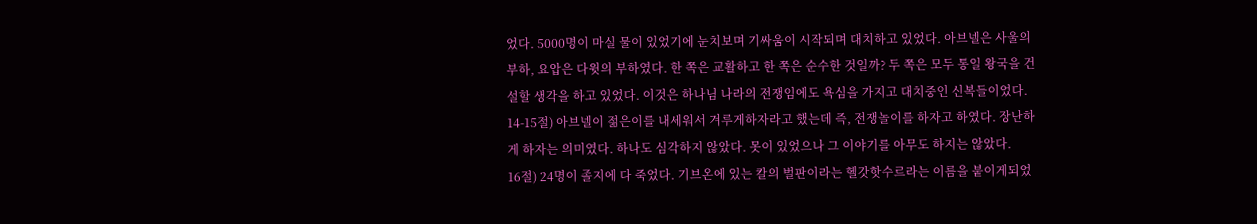었다. 5000명이 마실 물이 있었기에 눈치보며 기싸움이 시작되며 대치하고 있었다. 아브넬은 사울의 부하, 요압은 다윗의 부하였다. 한 쪽은 교활하고 한 쪽은 순수한 것일까? 두 쪽은 모두 통일 왕국을 건설할 생각을 하고 있었다. 이것은 하나님 나라의 전쟁임에도 욕심을 가지고 대치중인 신복들이었다.
14-15절) 아브넬이 젊은이를 내세워서 겨루게하자라고 했는데 즉, 전쟁놀이를 하자고 하였다. 장난하게 하자는 의미였다. 하나도 심각하지 않았다. 못이 있었으나 그 이야기를 아무도 하지는 않았다.
16절) 24명이 졸지에 다 죽었다. 기브온에 있는 칼의 벌판이라는 헬갓핫수르라는 이름을 붙이게되었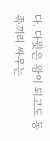다. 다윗은 왕이 되고도 동족끼리 싸우는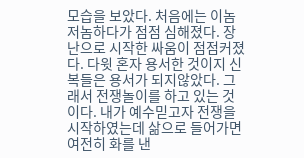모습을 보았다. 처음에는 이놈 저놈하다가 점점 심해졌다. 장난으로 시작한 싸움이 점점커졌다. 다윗 혼자 용서한 것이지 신복들은 용서가 되지않았다. 그래서 전쟁놀이를 하고 있는 것이다. 내가 예수믿고자 전쟁을 시작하였는데 삶으로 들어가면 여전히 화를 낸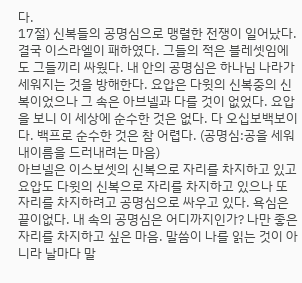다.
17절) 신복들의 공명심으로 맹렬한 전쟁이 일어났다. 결국 이스라엘이 패하였다. 그들의 적은 블레셋임에도 그들끼리 싸웠다. 내 안의 공명심은 하나님 나라가 세워지는 것을 방해한다. 요압은 다윗의 신복중의 신복이었으나 그 속은 아브넬과 다를 것이 없었다. 요압을 보니 이 세상에 순수한 것은 없다. 다 오십보백보이다. 백프로 순수한 것은 참 어렵다. (공명심:공을 세워 내이름을 드러내려는 마음)
아브넬은 이스보셋의 신복으로 자리를 차지하고 있고 요압도 다윗의 신복으로 자리를 차지하고 있으나 또 자리를 차지하려고 공명심으로 싸우고 있다. 욕심은 끝이없다. 내 속의 공명심은 어디까지인가? 나만 좋은 자리를 차지하고 싶은 마음. 말씀이 나를 읽는 것이 아니라 날마다 말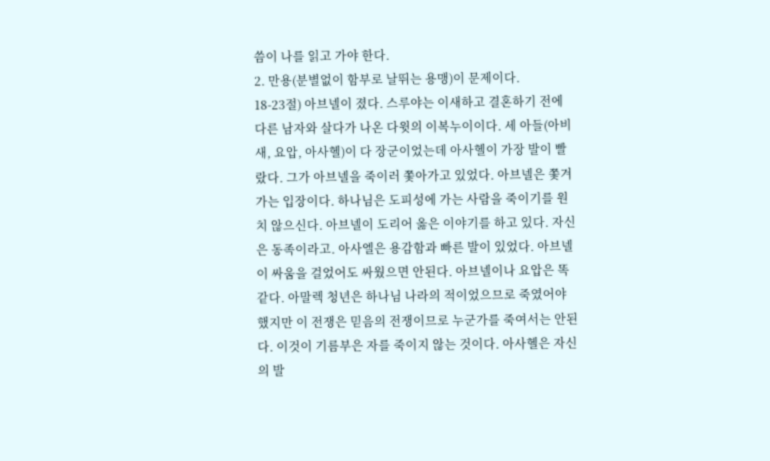씀이 나를 읽고 가야 한다.
2. 만용(분별없이 함부로 날뛰는 용맹)이 문제이다.
18-23절) 아브넬이 졌다. 스루야는 이새하고 결혼하기 전에 다른 남자와 살다가 나온 다윗의 이복누이이다. 세 아들(아비새, 요압, 아사헬)이 다 장군이었는데 아사헬이 가장 발이 빨랐다. 그가 아브넬을 죽이러 쫓아가고 있었다. 아브넬은 쫓겨가는 입장이다. 하나님은 도피성에 가는 사람을 죽이기를 원치 않으신다. 아브넬이 도리어 옳은 이야기를 하고 있다. 자신은 동족이라고. 아사엘은 용감함과 빠른 발이 있었다. 아브넬이 싸움을 걸었어도 싸웠으면 안된다. 아브넬이나 요압은 똑같다. 아말렉 청년은 하나님 나라의 적이었으므로 죽였어야 했지만 이 전쟁은 믿음의 전쟁이므로 누군가를 죽여서는 안된다. 이것이 기름부은 자를 죽이지 않는 것이다. 아사헬은 자신의 발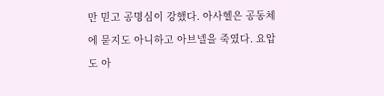만 믿고 공명심이 강했다. 아사헬은 공동체에 묻지도 아니하고 아브넬을 죽였다. 요압도 아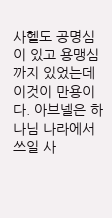사헬도 공명심이 있고 용맹심까지 있었는데 이것이 만용이다. 아브넬은 하나님 나라에서 쓰일 사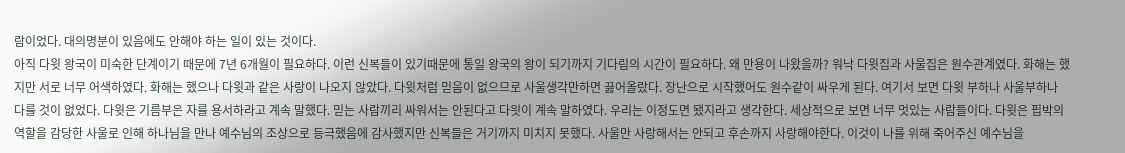람이었다. 대의명분이 있음에도 안해야 하는 일이 있는 것이다.
아직 다윗 왕국이 미숙한 단계이기 때문에 7년 6개월이 필요하다. 이런 신복들이 있기때문에 통일 왕국의 왕이 되기까지 기다림의 시간이 필요하다. 왜 만용이 나왔을까? 워낙 다윗집과 사울집은 원수관계였다. 화해는 했지만 서로 너무 어색하였다. 화해는 했으나 다윗과 같은 사랑이 나오지 않았다. 다윗처럼 믿음이 없으므로 사울생각만하면 끓어올랐다. 장난으로 시작했어도 원수같이 싸우게 된다. 여기서 보면 다윗 부하나 사울부하나 다를 것이 없었다. 다윗은 기름부은 자를 용서하라고 계속 말했다. 믿는 사람끼리 싸워서는 안된다고 다읫이 계속 말하였다. 우리는 이정도면 됐지라고 생각한다. 세상적으로 보면 너무 멋있는 사람들이다. 다윗은 핍박의 역할을 감당한 사울로 인해 하나님을 만나 예수님의 조상으로 등극했음에 감사했지만 신복들은 거기까지 미치지 못했다. 사울만 사랑해서는 안되고 후손까지 사랑해야한다. 이것이 나를 위해 죽어주신 예수님을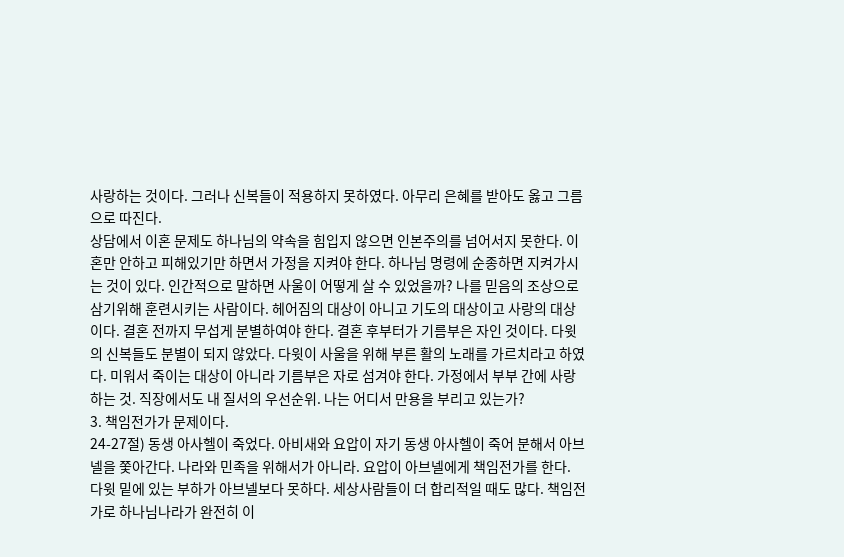사랑하는 것이다. 그러나 신복들이 적용하지 못하였다. 아무리 은혜를 받아도 옳고 그름으로 따진다.
상담에서 이혼 문제도 하나님의 약속을 힘입지 않으면 인본주의를 넘어서지 못한다. 이혼만 안하고 피해있기만 하면서 가정을 지켜야 한다. 하나님 명령에 순종하면 지켜가시는 것이 있다. 인간적으로 말하면 사울이 어떻게 살 수 있었을까? 나를 믿음의 조상으로 삼기위해 훈련시키는 사람이다. 헤어짐의 대상이 아니고 기도의 대상이고 사랑의 대상이다. 결혼 전까지 무섭게 분별하여야 한다. 결혼 후부터가 기름부은 자인 것이다. 다윗의 신복들도 분별이 되지 않았다. 다윗이 사울을 위해 부른 활의 노래를 가르치라고 하였다. 미워서 죽이는 대상이 아니라 기름부은 자로 섬겨야 한다. 가정에서 부부 간에 사랑하는 것. 직장에서도 내 질서의 우선순위. 나는 어디서 만용을 부리고 있는가?
3. 책임전가가 문제이다.
24-27절) 동생 아사헬이 죽었다. 아비새와 요압이 자기 동생 아사헬이 죽어 분해서 아브넬을 쫓아간다. 나라와 민족을 위해서가 아니라. 요압이 아브넬에게 책임전가를 한다. 다윗 밑에 있는 부하가 아브넬보다 못하다. 세상사람들이 더 합리적일 때도 많다. 책임전가로 하나님나라가 완전히 이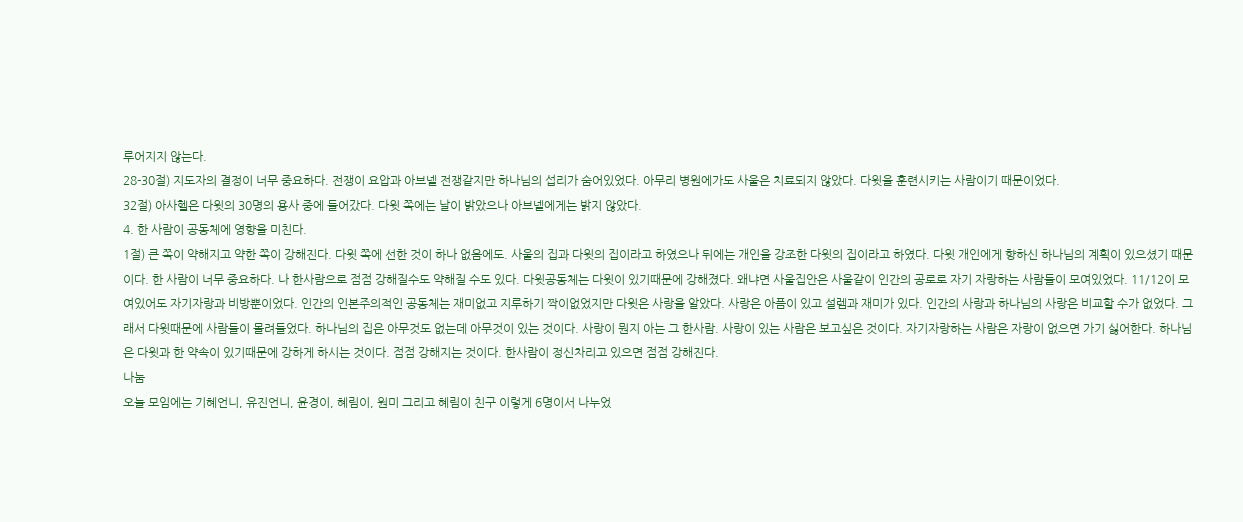루어지지 않는다.
28-30절) 지도자의 결정이 너무 중요하다. 전쟁이 요압과 아브넬 전쟁같지만 하나님의 섭리가 숨어있었다. 아무리 병원에가도 사울은 치료되지 않았다. 다윗을 훈련시키는 사람이기 때문이었다.
32절) 아사헬은 다윗의 30명의 용사 중에 들어갔다. 다윗 쪽에는 날이 밝았으나 아브넬에게는 밝지 않았다.
4. 한 사람이 공동체에 영향을 미친다.
1절) 큰 쪽이 약해지고 약한 쪽이 강해진다. 다윗 쪽에 선한 것이 하나 없음에도. 사울의 집과 다윗의 집이라고 하였으나 뒤에는 개인을 강조한 다윗의 집이라고 하였다. 다윗 개인에게 향하신 하나님의 계획이 있으셨기 때문이다. 한 사람이 너무 중요하다. 나 한사람으로 점점 강해질수도 약해질 수도 있다. 다윗공동체는 다윗이 있기때문에 강해졌다. 왜냐면 사울집안은 사울같이 인간의 공로로 자기 자랑하는 사람들이 모여있었다. 11/12이 모여있어도 자기자랑과 비방뿐이었다. 인간의 인본주의적인 공동체는 재미없고 지루하기 짝이없었지만 다윗은 사랑을 알았다. 사랑은 아픔이 있고 설렘과 재미가 있다. 인간의 사랑과 하나님의 사랑은 비교할 수가 없었다. 그래서 다윗때문에 사람들이 몰려들었다. 하나님의 집은 아무것도 없는데 아무것이 있는 것이다. 사랑이 뭔지 아는 그 한사람. 사랑이 있는 사람은 보고싶은 것이다. 자기자랑하는 사람은 자랑이 없으면 가기 싫어한다. 하나님은 다윗과 한 약속이 있기때문에 강하게 하시는 것이다. 점점 강해지는 것이다. 한사람이 정신차리고 있으면 점점 강해진다.
나눔
오늘 모임에는 기혜언니, 유진언니, 윤경이, 혜림이, 원미 그리고 혜림이 친구 이렇게 6명이서 나누었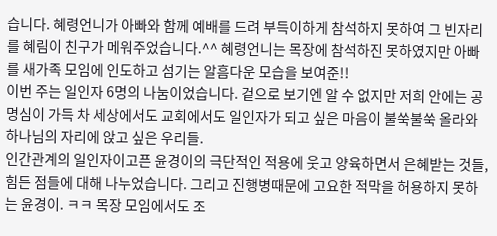습니다. 혜령언니가 아빠와 함께 예배를 드려 부득이하게 참석하지 못하여 그 빈자리를 혜림이 친구가 메워주었습니다.^^ 혜령언니는 목장에 참석하진 못하였지만 아빠를 새가족 모임에 인도하고 섬기는 알흠다운 모습을 보여준!!
이번 주는 일인자 6명의 나눔이었습니다. 겉으로 보기엔 알 수 없지만 저희 안에는 공명심이 가득 차 세상에서도 교회에서도 일인자가 되고 싶은 마음이 불쑥불쑥 올라와 하나님의 자리에 앉고 싶은 우리들.
인간관계의 일인자이고픈 윤경이의 극단적인 적용에 웃고 양육하면서 은혜받는 것들, 힘든 점들에 대해 나누었습니다. 그리고 진행병때문에 고요한 적막을 허용하지 못하는 윤경이. ㅋㅋ 목장 모임에서도 조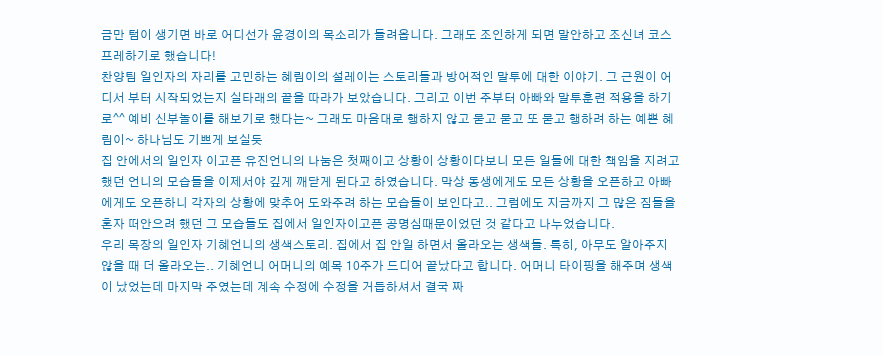금만 텀이 생기면 바로 어디선가 윤경이의 목소리가 들려옵니다. 그래도 조인하게 되면 말안하고 조신녀 코스프레하기로 했습니다!
찬양팀 일인자의 자리를 고민하는 혜림이의 설레이는 스토리들과 방어적인 말투에 대한 이야기. 그 근원이 어디서 부터 시작되었는지 실타래의 끝을 따라가 보았습니다. 그리고 이번 주부터 아빠와 말투훈련 적용을 하기로^^ 예비 신부놀이를 해보기로 했다는~ 그래도 마음대로 행하지 않고 묻고 묻고 또 묻고 행하려 하는 예쁜 혜림이~ 하나님도 기쁘게 보실듯
집 안에서의 일인자 이고픈 유진언니의 나눔은 첫째이고 상황이 상황이다보니 모든 일들에 대한 책임을 지려고 했던 언니의 모습들을 이제서야 깊게 깨닫게 된다고 하였습니다. 막상 동생에게도 모든 상황을 오픈하고 아빠에게도 오픈하니 각자의 상황에 맞추어 도와주려 하는 모습들이 보인다고.. 그럼에도 지금까지 그 많은 짐들을 혼자 떠안으려 했던 그 모습들도 집에서 일인자이고픈 공명심때문이었던 것 같다고 나누었습니다.
우리 목장의 일인자 기혜언니의 생색스토리. 집에서 집 안일 하면서 올라오는 생색들. 특히, 아무도 알아주지 않을 때 더 올라오는.. 기혜언니 어머니의 예목 10주가 드디어 끝났다고 합니다. 어머니 타이핑을 해주며 생색이 났었는데 마지막 주였는데 계속 수정에 수정을 거듭하셔서 결국 짜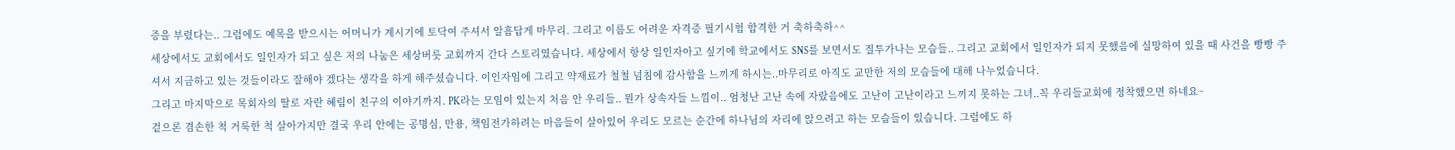증을 부렸다는.. 그럼에도 예목을 받으시는 어머니가 계시기에 토닥여 주셔서 알흠답게 마무리. 그리고 이름도 어려운 자격증 필기시험 합격한 거 축하축하^^
세상에서도 교회에서도 일인자가 되고 싶은 저의 나눔은 세상버릇 교회까지 간다 스토리였습니다. 세상에서 항상 일인자아고 싶기에 학교에서도 SNS를 보면서도 질투가나는 모습들.. 그리고 교회에서 일인자가 되지 못했음에 실망하여 있을 때 사건을 빵빵 주셔서 지금하고 있는 것들이라도 잘해야 겠다는 생각을 하게 해주셨습니다. 이인자임에 그리고 약재료가 철철 넘침에 감사함을 느끼게 하시는..마무리로 아직도 교만한 저의 모습들에 대해 나누었습니다.
그리고 마지막으로 목회자의 딸로 자란 혜림이 친구의 이야기까지. PK라는 모임이 있는지 처음 안 우리들.. 뭔가 상속자들 느낌이.. 엄청난 고난 속에 자랐음에도 고난이 고난이라고 느끼지 못하는 그녀..꼭 우리들교회에 정착했으면 하네요~
겉으론 겸손한 척 거룩한 척 살아가지만 결국 우리 안에는 공명심, 만용, 책임전가하려는 마음들이 살아있어 우리도 모르는 순간에 하나님의 자리에 앉으려고 하는 모습들이 있습니다. 그럼에도 하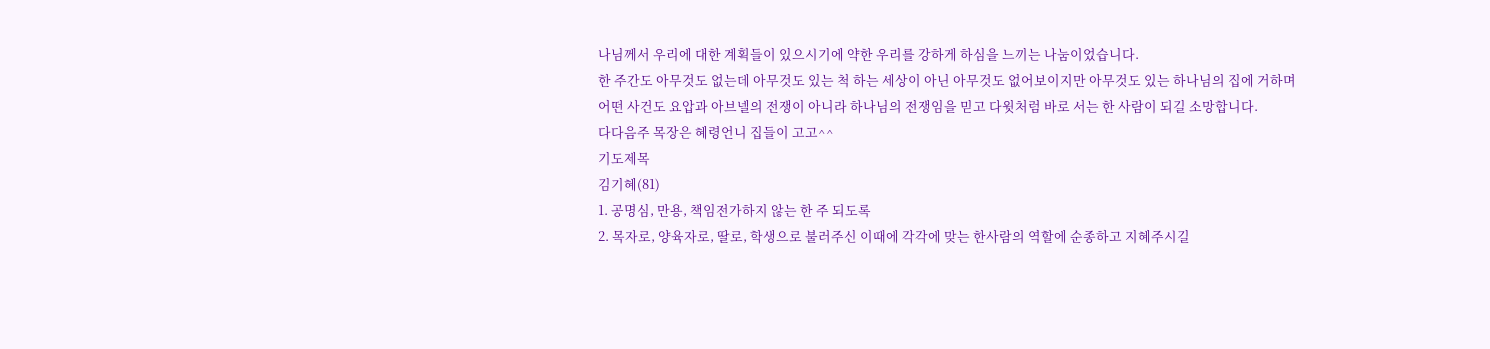나님께서 우리에 대한 계획들이 있으시기에 약한 우리를 강하게 하심을 느끼는 나눔이었습니다.
한 주간도 아무것도 없는데 아무것도 있는 척 하는 세상이 아닌 아무것도 없어보이지만 아무것도 있는 하나님의 집에 거하며 어떤 사건도 요압과 아브넬의 전쟁이 아니라 하나님의 전쟁임을 믿고 다윗처럼 바로 서는 한 사람이 되길 소망합니다.
다다음주 목장은 혜령언니 집들이 고고^^
기도제목
김기혜(81)
1. 공명심, 만용, 책임전가하지 않는 한 주 되도록
2. 목자로, 양육자로, 딸로, 학생으로 불러주신 이때에 각각에 맞는 한사람의 역할에 순종하고 지혜주시길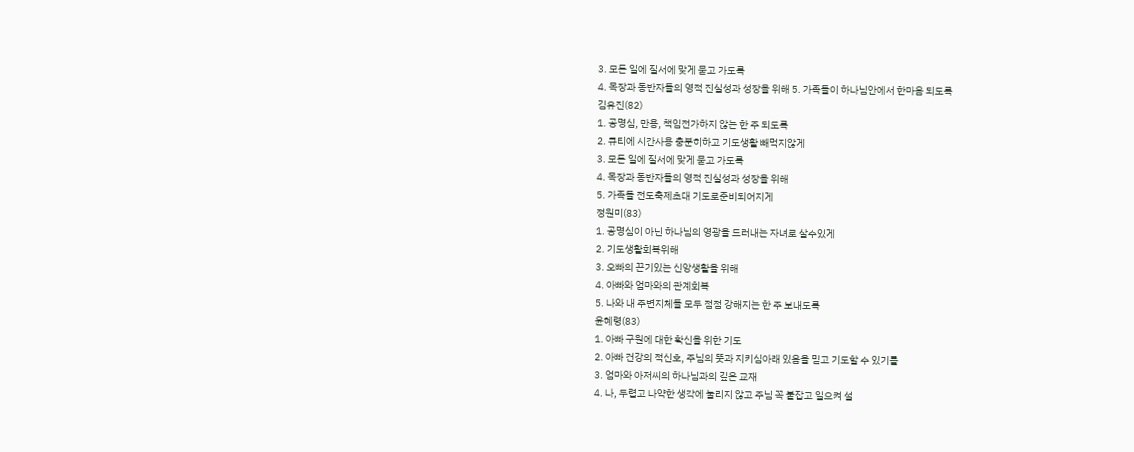3. 모든 일에 질서에 맞게 묻고 가도록
4. 목장과 동반자들의 영적 진실성과 성장을 위해 5. 가족들이 하나님안에서 한마음 되도록
김유진(82)
1. 공명심, 만용, 책임전가하지 않는 한 주 되도록
2. 큐티에 시간사용 충분히하고 기도생활 빼먹지않게
3. 모든 일에 질서에 맞게 묻고 가도록
4. 목장과 동반자들의 영적 진실성과 성장을 위해
5. 가족들 전도축제초대 기도로준비되어지게
정원미(83)
1. 공명심이 아닌 하나님의 영광을 드러내는 자녀로 살수있게
2. 기도생활회복위해
3. 오빠의 끈기있는 신앙생활을 위해
4. 아빠와 엄마와의 관계회복
5. 나와 내 주변지체들 모두 점점 강해지는 한 주 보내도록
윤혜령(83)
1. 아빠 구원에 대한 확신을 위한 기도
2. 아빠 건강의 적신호, 주님의 뜻과 지키심아래 있음을 믿고 기도할 수 있기를
3. 엄마와 아저씨의 하나님과의 깊은 교재
4. 나, 두렵고 나약한 생각에 눌리지 않고 주님 꼭 붙잡고 일으켜 설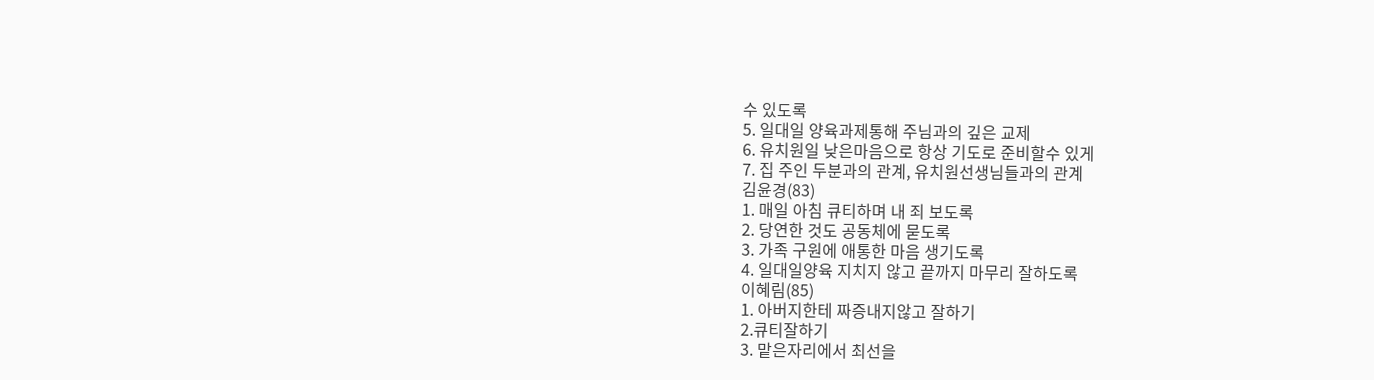수 있도록
5. 일대일 양육과제통해 주님과의 깊은 교제
6. 유치원일 낮은마음으로 항상 기도로 준비할수 있게
7. 집 주인 두분과의 관계, 유치원선생님들과의 관계
김윤경(83)
1. 매일 아침 큐티하며 내 죄 보도록
2. 당연한 것도 공동체에 묻도록
3. 가족 구원에 애통한 마음 생기도록
4. 일대일양육 지치지 않고 끝까지 마무리 잘하도록
이혜림(85)
1. 아버지한테 짜증내지않고 잘하기
2.큐티잘하기
3. 맡은자리에서 최선을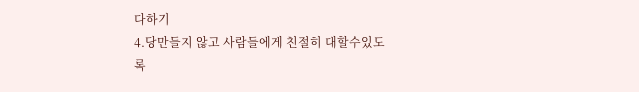다하기
4.당만들지 않고 사람들에게 친절히 대할수있도록